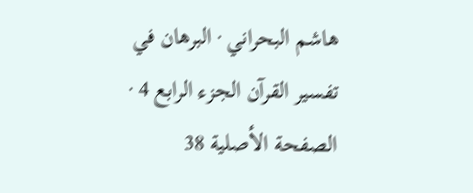هاشم البحراني · البرهان في تفسير القرآن الجزء الرابع 4 · الصفحة الأصلية 38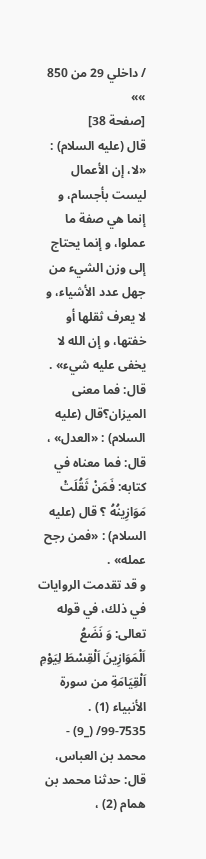/ داخلي 29 من 850
»»
[صفحة 38]
قال (عليه السلام) : «لا، إن الأعمال ليست بأجسام، و إنما هي صفة ما عملوا، و إنما يحتاج إلى وزن الشيء من جهل عدد الأشياء، و لا يعرف ثقلها أو خفتها، و إن الله لا يخفى عليه شيء» .
قال: فما معنى الميزان؟قال (عليه السلام) : «العدل» ، قال: فما معناه في كتابه: فَمَنْ ثَقُلَتْ مَوَازِينُهُ ؟ قال (عليه السلام) : «فمن رجح عمله» .
و قد تقدمت الروايات في ذلك، في قوله تعالى: وَ نَضَعُ اَلْمَوَازِينَ اَلْقِسْطَ لِيَوْمِ اَلْقِيَامَةِ من سورة الأنبياء (1) .
99-7535/ (_9) - محمد بن العباس، قال: حدثنا محمد بن همام (2) ،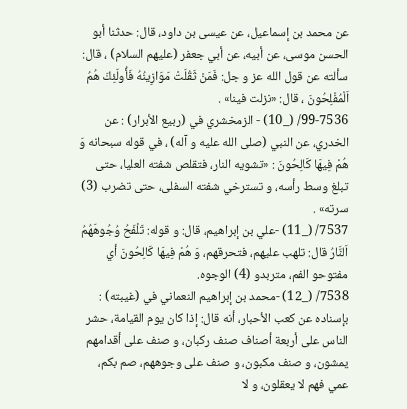عن محمد بن إسماعيل، عن عيسى بن داود، قال: حدثنا أبو الحسن موسى، عن أبيه، عن أبي جعفر (عليهم السلام) ، قال: سألته عن قول الله عز و جل: فَمَنْ ثَقُلَتْ مَوَازِينُهُ فَأُولَئِكَ هُمُ اَلْمُفْلِحُونَ ، قال: «نزلت فينا» .
99-7536/ (_10) - الزمخشري في (ربيع الأبرار) : عن الخدري، عن النبي (صلى الله عليه و آله) ، في قوله سبحانه وَ هُمْ فِيهَا كَالِحُونَ : «تشويه النار، فتقلص شفته العليا، حتى تبلغ وسط رأسه، و تسترخي شفته السفلى، حتى تضرب (3) سرته» .
7537/ (_11) -علي بن إبراهيم، قال: و قوله: تَلْفَحُ وُجُوهَهُمُ اَلنَّارُ قال: تلهب عليهم، فتحرقهم، وَ هُمْ فِيهَا كَالِحُونَ أي مفتوحو الفم، متربدو (4) الوجوه.
7538/ (_12) -محمد بن إبراهيم النعماني في (غيبته) : بإسناده عن كعب الأحبار، أنه قال: إذا كان يوم القيامة، حشر الناس على أربعة أصناف صنف ركبان، و صنف على أقدامهم يمشون، و صنف مكبون، و صنف على وجوههم، صم بكم، عمي فهم لا يعقلون، و لا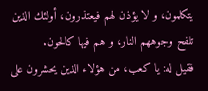يتكلمون، و لا يؤذن لهم فيعتذرون، أولئك الذين تلفح وجوههم النار، و هم فيها كالحون.
فقيل له: يا كعب، من هؤلاء الذين يحشرون على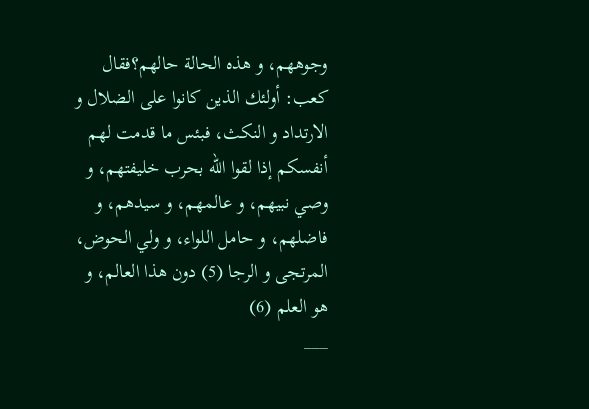وجوههم، و هذه الحالة حالهم؟فقال كعب: أولئك الذين كانوا على الضلال و الارتداد و النكث، فبئس ما قدمت لهم أنفسكم إذا لقوا الله بحرب خليفتهم، و وصي نبيهم، و عالمهم، و سيدهم، و فاضلهم، و حامل اللواء، و ولي الحوض، المرتجى و الرجا (5) دون هذا العالم، و هو العلم (6)
___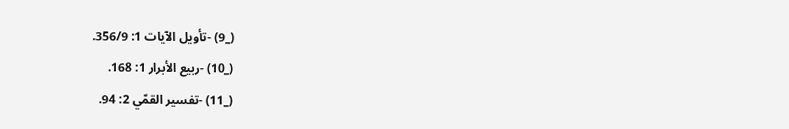(_9) -تأويل الآيات 1: 356/9.
(_10) -ربيع الأبرار 1: 168.
(_11) -تفسير القمّي 2: 94.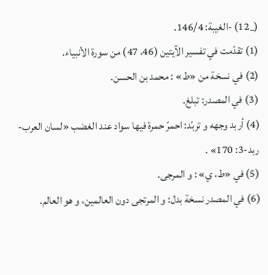(_12) -الغيبة: 146/4.
(1) تقدّمت في تفسير الآيتين (46، 47) من سورة الأنبياء.
(2) في نسخة من «ط» : محمد بن الحسن.
(3) في المصدر: تبلغ.
(4) أربد وجهه و تربّد: احمرّ حمرة فيها سواد عند الغضب «لسان العرب-ربد-3: 170» .
(5) في «ط، ي» : و المرجى.
(6) في المصدر نسخة بدل: و المرتجى دون العالمين، و هو العالم.